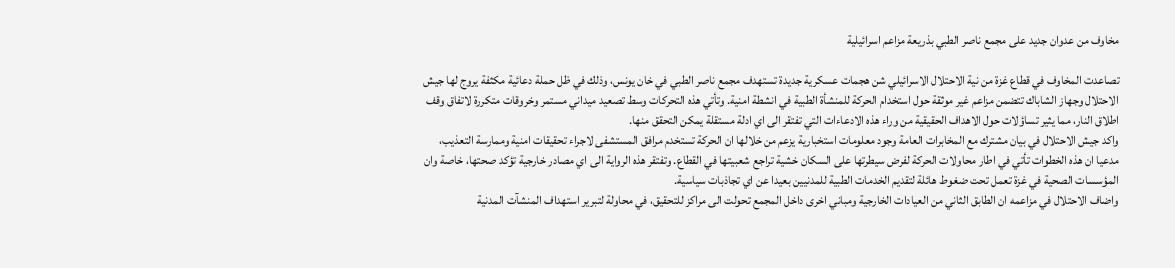مخاوف من عدوان جديد على مجمع ناصر الطبي بذريعة مزاعم اسرائيلية

تصاعدت المخاوف في قطاع غزة من نية الاحتلال الاسرائيلي شن هجمات عسكرية جديدة تستهدف مجمع ناصر الطبي في خان يونس، وذلك في ظل حملة دعائية مكثفة يروج لها جيش الاحتلال وجهاز الشاباك تتضمن مزاعم غير موثقة حول استخدام الحركة للمنشأة الطبية في انشطة امنية. وتأتي هذه التحركات وسط تصعيد ميداني مستمر وخروقات متكررة لاتفاق وقف اطلاق النار، مما يثير تساؤلات حول الاهداف الحقيقية من وراء هذه الادعاءات التي تفتقر الى اي ادلة مستقلة يمكن التحقق منها.
واكد جيش الاحتلال في بيان مشترك مع المخابرات العامة وجود معلومات استخبارية يزعم من خلالها ان الحركة تستخدم مرافق المستشفى لاجراء تحقيقات امنية وممارسة التعذيب، مدعيا ان هذه الخطوات تأتي في اطار محاولات الحركة لفرض سيطرتها على السكان خشية تراجع شعبيتها في القطاع. وتفتقر هذه الرواية الى اي مصادر خارجية تؤكد صحتها، خاصة وان المؤسسات الصحية في غزة تعمل تحت ضغوط هائلة لتقديم الخدمات الطبية للمدنيين بعيدا عن اي تجاذبات سياسية.
واضاف الاحتلال في مزاعمه ان الطابق الثاني من العيادات الخارجية ومباني اخرى داخل المجمع تحولت الى مراكز للتحقيق، في محاولة لتبرير استهداف المنشآت المدنية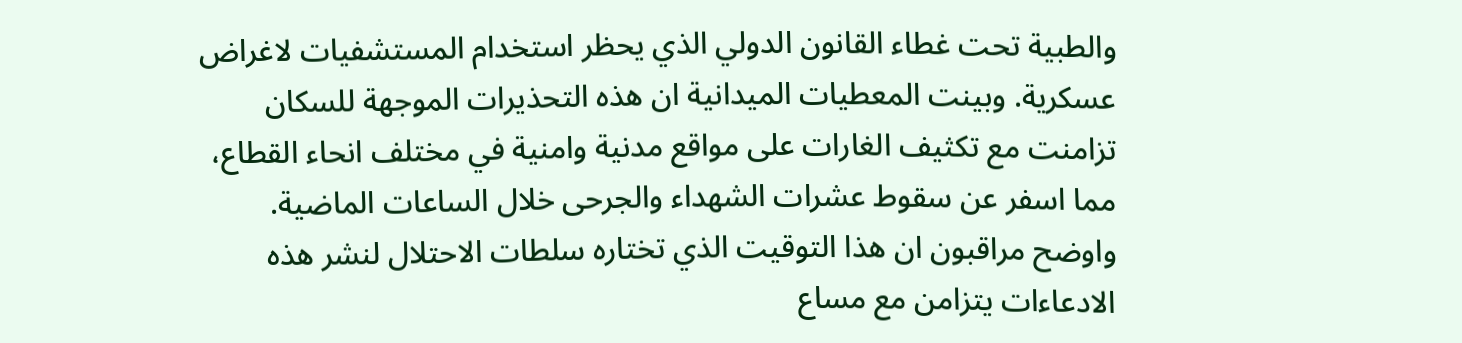والطبية تحت غطاء القانون الدولي الذي يحظر استخدام المستشفيات لاغراض عسكرية. وبينت المعطيات الميدانية ان هذه التحذيرات الموجهة للسكان تزامنت مع تكثيف الغارات على مواقع مدنية وامنية في مختلف انحاء القطاع، مما اسفر عن سقوط عشرات الشهداء والجرحى خلال الساعات الماضية.
واوضح مراقبون ان هذا التوقيت الذي تختاره سلطات الاحتلال لنشر هذه الادعاءات يتزامن مع مساع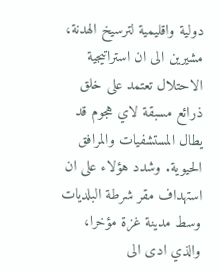دولية واقليمية لترسيخ الهدنة، مشيرين الى ان استراتيجية الاحتلال تعتمد على خلق ذرائع مسبقة لاي هجوم قد يطال المستشفيات والمرافق الحيوية. وشدد هؤلاء على ان استهداف مقر شرطة البلديات وسط مدينة غزة مؤخرا، والذي ادى الى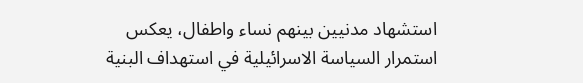استشهاد مدنيين بينهم نساء واطفال، يعكس استمرار السياسة الاسرائيلية في استهداف البنية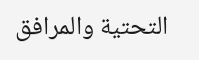التحتية والمرافق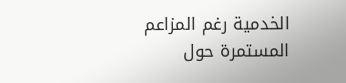الخدمية رغم المزاعم المستمرة حول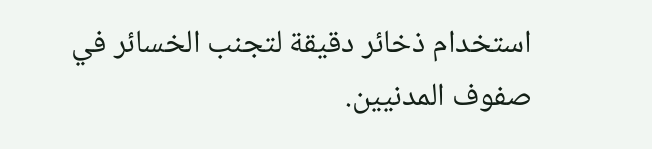استخدام ذخائر دقيقة لتجنب الخسائر في صفوف المدنيين.